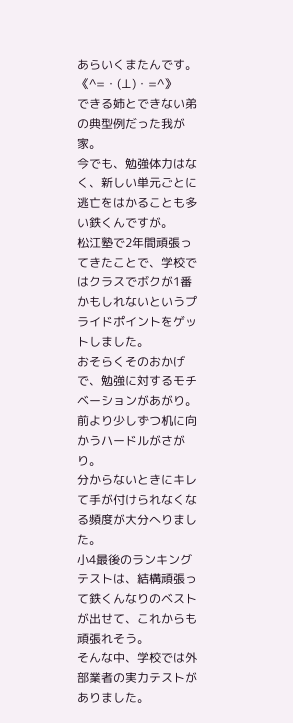あらいくまたんです。
《^=・(⊥)・=^》
できる姉とできない弟の典型例だった我が家。
今でも、勉強体力はなく、新しい単元ごとに逃亡をはかることも多い鉄くんですが。
松江塾で2年間頑張ってきたことで、学校ではクラスでボクが1番かもしれないというプライドポイントをゲットしました。
おそらくそのおかげで、勉強に対するモチベーションがあがり。
前より少しずつ机に向かうハードルがさがり。
分からないときにキレて手が付けられなくなる頻度が大分へりました。
小4最後のランキングテストは、結構頑張って鉄くんなりのベストが出せて、これからも頑張れそう。
そんな中、学校では外部業者の実力テストがありました。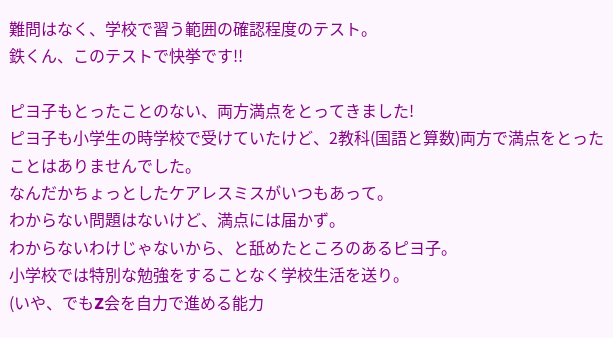難問はなく、学校で習う範囲の確認程度のテスト。
鉄くん、このテストで快挙です!!

ピヨ子もとったことのない、両方満点をとってきました!
ピヨ子も小学生の時学校で受けていたけど、2教科(国語と算数)両方で満点をとったことはありませんでした。
なんだかちょっとしたケアレスミスがいつもあって。
わからない問題はないけど、満点には届かず。
わからないわけじゃないから、と舐めたところのあるピヨ子。
小学校では特別な勉強をすることなく学校生活を送り。
(いや、でもZ会を自力で進める能力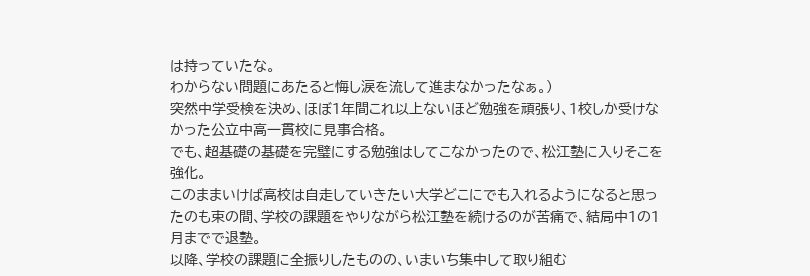は持っていたな。
わからない問題にあたると悔し涙を流して進まなかったなぁ。)
突然中学受検を決め、ほぼ1年間これ以上ないほど勉強を頑張り、1校しか受けなかった公立中高一貫校に見事合格。
でも、超基礎の基礎を完璧にする勉強はしてこなかったので、松江塾に入りそこを強化。
このままいけば高校は自走していきたい大学どこにでも入れるようになると思ったのも束の間、学校の課題をやりながら松江塾を続けるのが苦痛で、結局中1の1月までで退塾。
以降、学校の課題に全振りしたものの、いまいち集中して取り組む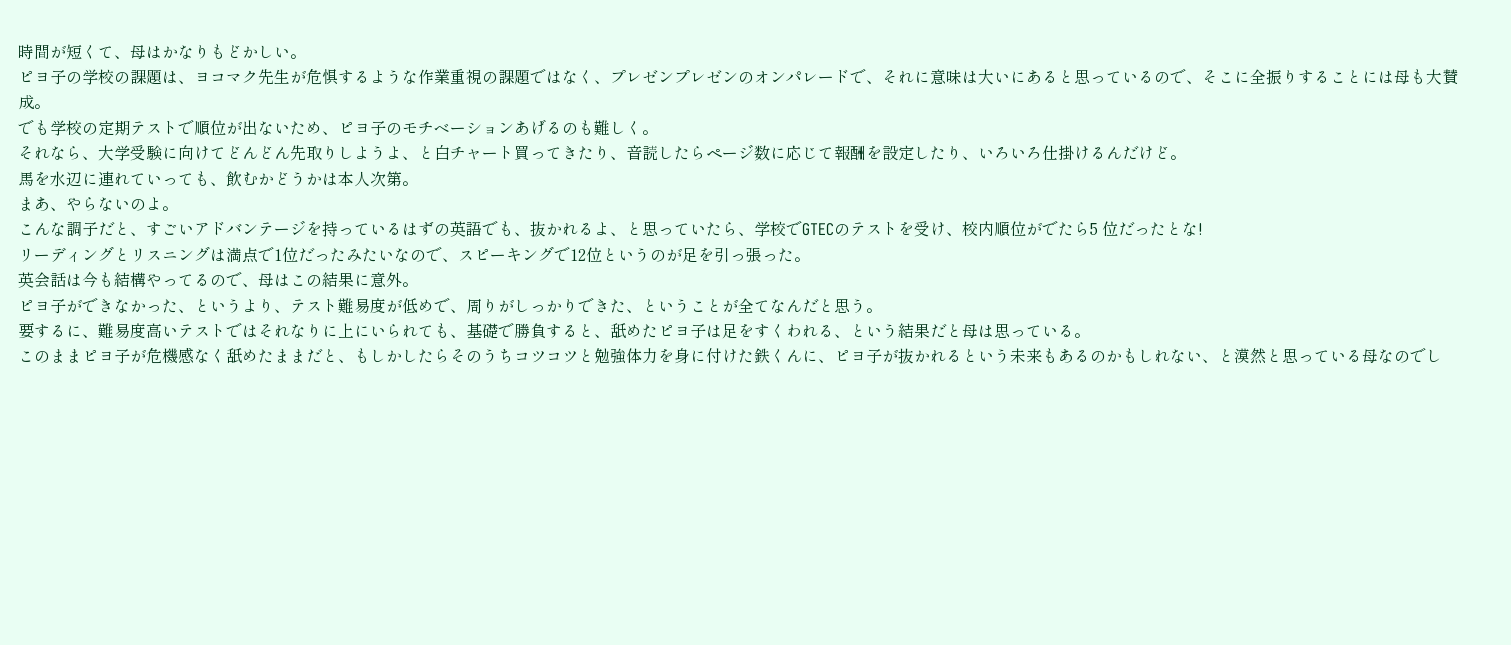時間が短くて、母はかなりもどかしい。
ピヨ子の学校の課題は、ヨコマク先生が危惧するような作業重視の課題ではなく、プレゼンプレゼンのオンパレードで、それに意味は大いにあると思っているので、そこに全振りすることには母も大賛成。
でも学校の定期テストで順位が出ないため、ピヨ子のモチベーションあげるのも難しく。
それなら、大学受験に向けてどんどん先取りしようよ、と白チャート買ってきたり、音読したらページ数に応じて報酬を設定したり、いろいろ仕掛けるんだけど。
馬を水辺に連れていっても、飲むかどうかは本人次第。
まあ、やらないのよ。
こんな調子だと、すごいアドバンテージを持っているはずの英語でも、抜かれるよ、と思っていたら、学校でGTECのテストを受け、校内順位がでたら5 位だったとな!
リーディングとリスニングは満点で1位だったみたいなので、スピーキングで12位というのが足を引っ張った。
英会話は今も結構やってるので、母はこの結果に意外。
ピヨ子ができなかった、というより、テスト難易度が低めで、周りがしっかりできた、ということが全てなんだと思う。
要するに、難易度高いテストではそれなりに上にいられても、基礎で勝負すると、舐めたピヨ子は足をすくわれる、という結果だと母は思っている。
このままピヨ子が危機感なく舐めたままだと、もしかしたらそのうちコツコツと勉強体力を身に付けた鉄くんに、ピヨ子が抜かれるという未来もあるのかもしれない、と漠然と思っている母なのでし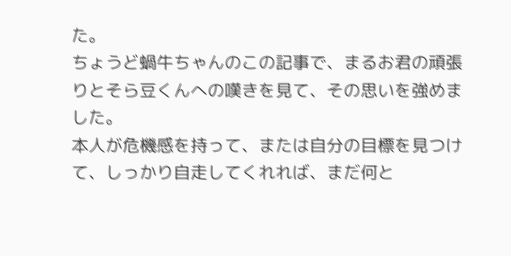た。
ちょうど蝸牛ちゃんのこの記事で、まるお君の頑張りとそら豆くんへの嘆きを見て、その思いを強めました。
本人が危機感を持って、または自分の目標を見つけて、しっかり自走してくれれば、まだ何と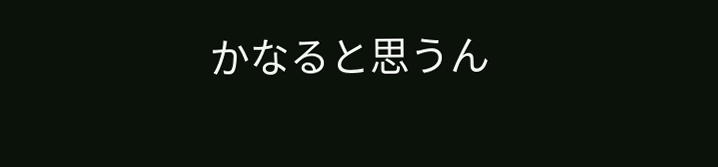かなると思うん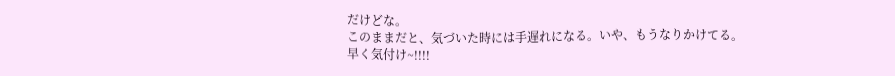だけどな。
このままだと、気づいた時には手遅れになる。いや、もうなりかけてる。
早く気付け~!!!!